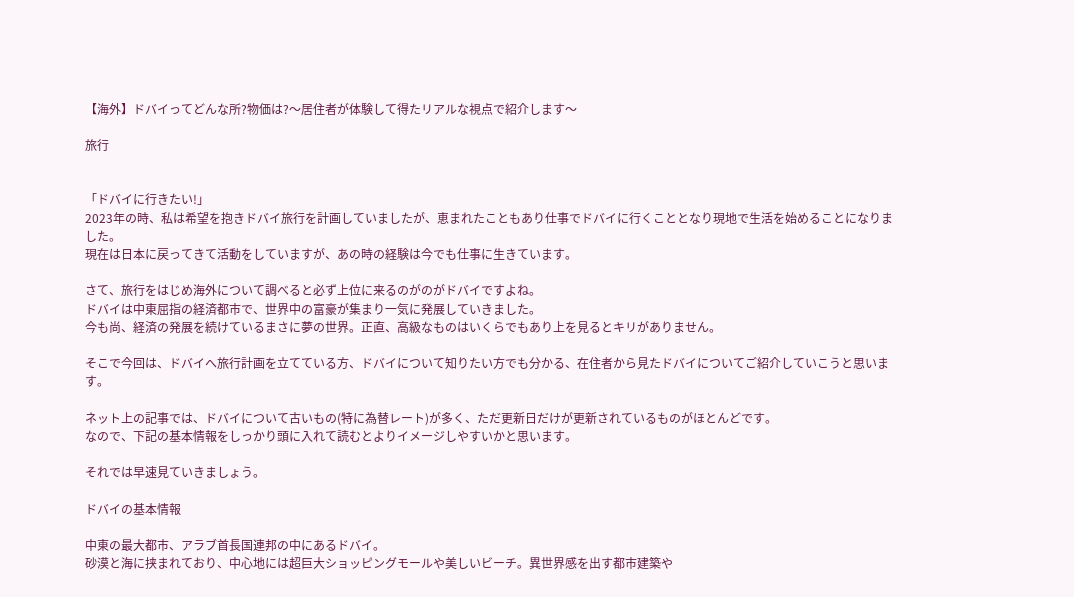【海外】ドバイってどんな所?物価は?〜居住者が体験して得たリアルな視点で紹介します〜

旅行


「ドバイに行きたい!」
2023年の時、私は希望を抱きドバイ旅行を計画していましたが、恵まれたこともあり仕事でドバイに行くこととなり現地で生活を始めることになりました。
現在は日本に戻ってきて活動をしていますが、あの時の経験は今でも仕事に生きています。

さて、旅行をはじめ海外について調べると必ず上位に来るのがのがドバイですよね。
ドバイは中東屈指の経済都市で、世界中の富豪が集まり一気に発展していきました。
今も尚、経済の発展を続けているまさに夢の世界。正直、高級なものはいくらでもあり上を見るとキリがありません。

そこで今回は、ドバイへ旅行計画を立てている方、ドバイについて知りたい方でも分かる、在住者から見たドバイについてご紹介していこうと思います。

ネット上の記事では、ドバイについて古いもの(特に為替レート)が多く、ただ更新日だけが更新されているものがほとんどです。
なので、下記の基本情報をしっかり頭に入れて読むとよりイメージしやすいかと思います。

それでは早速見ていきましょう。

ドバイの基本情報

中東の最大都市、アラブ首長国連邦の中にあるドバイ。
砂漠と海に挟まれており、中心地には超巨大ショッピングモールや美しいビーチ。異世界感を出す都市建築や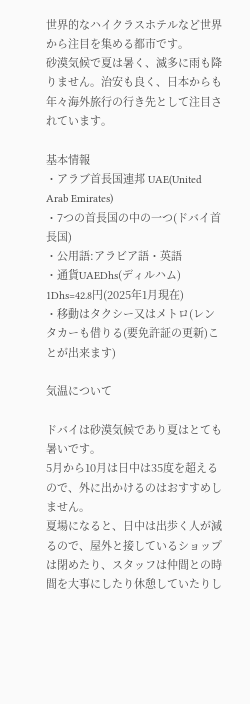世界的なハイクラスホテルなど世界から注目を集める都市です。
砂漠気候で夏は暑く、滅多に雨も降りません。治安も良く、日本からも年々海外旅行の行き先として注目されています。

基本情報
・アラブ首長国連邦 UAE(United Arab Emirates)
・7つの首長国の中の一つ(ドバイ首長国)
・公用語:アラビア語・英語
・通貨UAEDhs(ディルハム) 1Dhs=42.8円(2025年1月現在)
・移動はタクシー又はメトロ(レンタカーも借りる(要免許証の更新)ことが出来ます)

気温について

ドバイは砂漠気候であり夏はとても暑いです。
5月から10月は日中は35度を超えるので、外に出かけるのはおすすめしません。
夏場になると、日中は出歩く人が減るので、屋外と接しているショップは閉めたり、スタッフは仲間との時間を大事にしたり休憩していたりし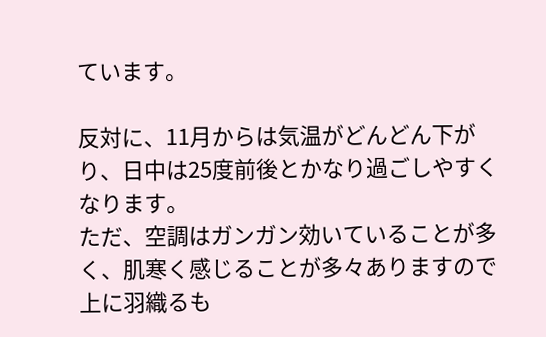ています。

反対に、11月からは気温がどんどん下がり、日中は25度前後とかなり過ごしやすくなります。
ただ、空調はガンガン効いていることが多く、肌寒く感じることが多々ありますので上に羽織るも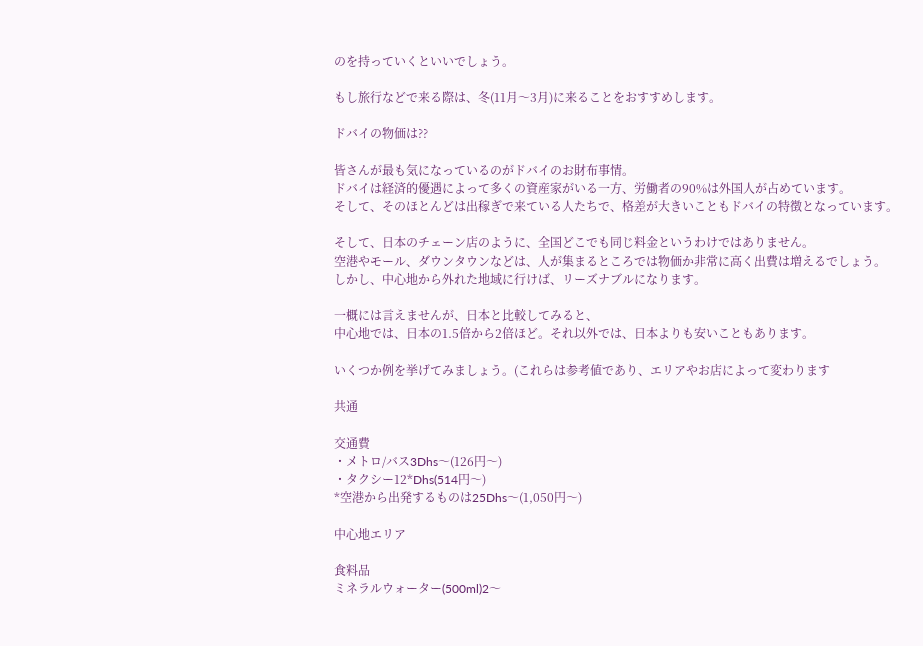のを持っていくといいでしょう。

もし旅行などで来る際は、冬(11月〜3月)に来ることをおすすめします。

ドバイの物価は??

皆さんが最も気になっているのがドバイのお財布事情。
ドバイは経済的優遇によって多くの資産家がいる一方、労働者の90%は外国人が占めています。
そして、そのほとんどは出稼ぎで来ている人たちで、格差が大きいこともドバイの特徴となっています。

そして、日本のチェーン店のように、全国どこでも同じ料金というわけではありません。
空港やモール、ダウンタウンなどは、人が集まるところでは物価か非常に高く出費は増えるでしょう。
しかし、中心地から外れた地域に行けば、リーズナブルになります。

一概には言えませんが、日本と比較してみると、
中心地では、日本の1.5倍から2倍ほど。それ以外では、日本よりも安いこともあります。

いくつか例を挙げてみましょう。(これらは参考値であり、エリアやお店によって変わります

共通

交通費
・メトロ/バス3Dhs〜(126円〜)
・タクシー12*Dhs(514円〜)
*空港から出発するものは25Dhs〜(1,050円〜)

中心地エリア

食料品
ミネラルウォーター(500ml)2〜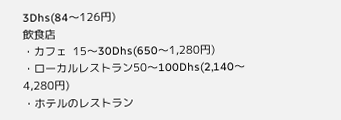3Dhs(84〜126円)
飲食店
・カフェ  15〜30Dhs(650〜1,280円)
・ローカルレストラン50〜100Dhs(2,140〜4,280円)
・ホテルのレストラン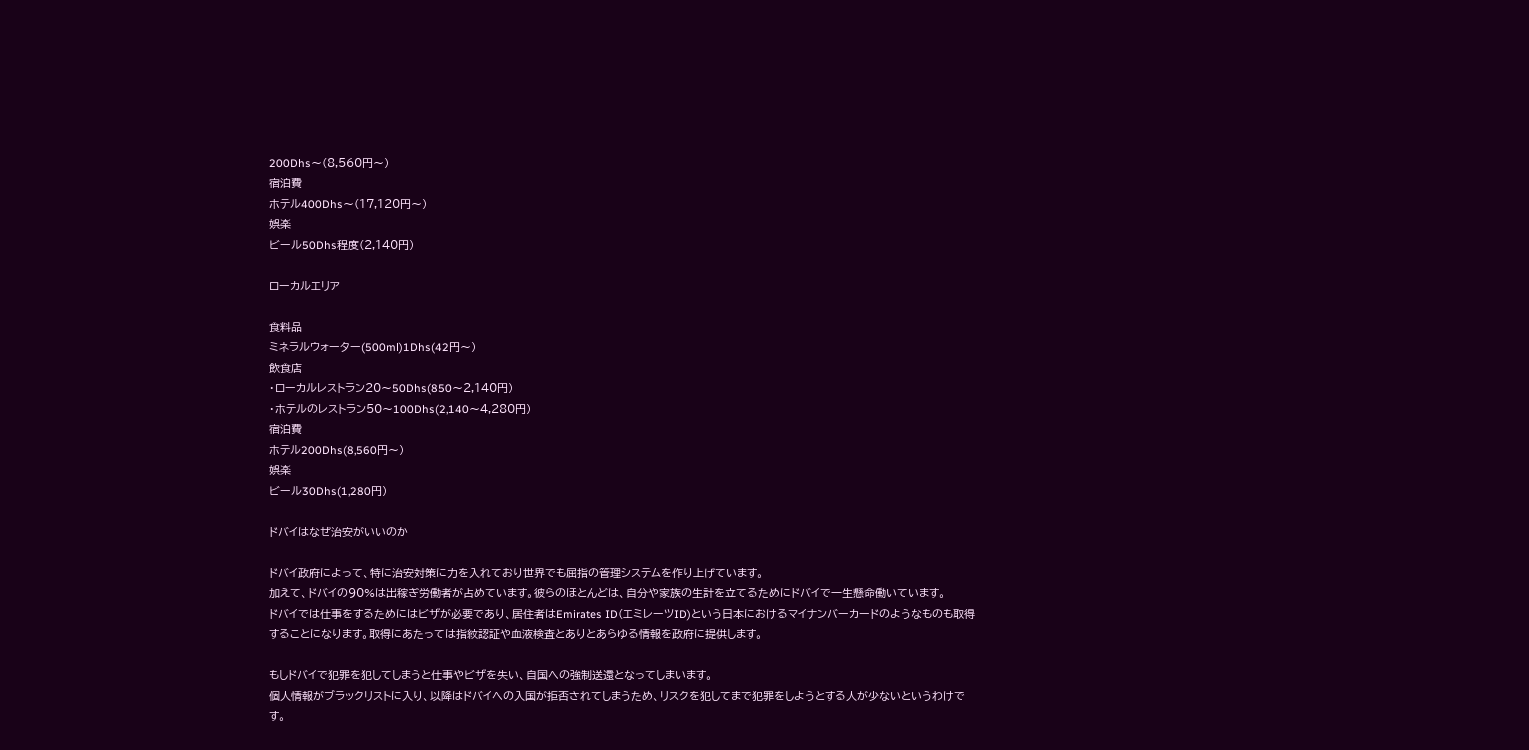200Dhs〜(8,560円〜)
宿泊費
ホテル400Dhs〜(17,120円〜)
娯楽
ビール50Dhs程度(2,140円)

ローカルエリア

食料品
ミネラルウォーター(500ml)1Dhs(42円〜)
飲食店
・ローカルレストラン20〜50Dhs(850〜2,140円)
・ホテルのレストラン50〜100Dhs(2,140〜4,280円)
宿泊費
ホテル200Dhs(8,560円〜)
娯楽
ビール30Dhs(1,280円)

ドバイはなぜ治安がいいのか

ドバイ政府によって、特に治安対策に力を入れており世界でも屈指の管理システムを作り上げています。
加えて、ドバイの90%は出稼ぎ労働者が占めています。彼らのほとんどは、自分や家族の生計を立てるためにドバイで一生懸命働いています。
ドバイでは仕事をするためにはビザが必要であり、居住者はEmirates ID(エミレーツID)という日本におけるマイナンバーカードのようなものも取得することになります。取得にあたっては指紋認証や血液検査とありとあらゆる情報を政府に提供します。

もしドバイで犯罪を犯してしまうと仕事やビザを失い、自国への強制送還となってしまいます。
個人情報がブラックリストに入り、以降はドバイへの入国が拒否されてしまうため、リスクを犯してまで犯罪をしようとする人が少ないというわけです。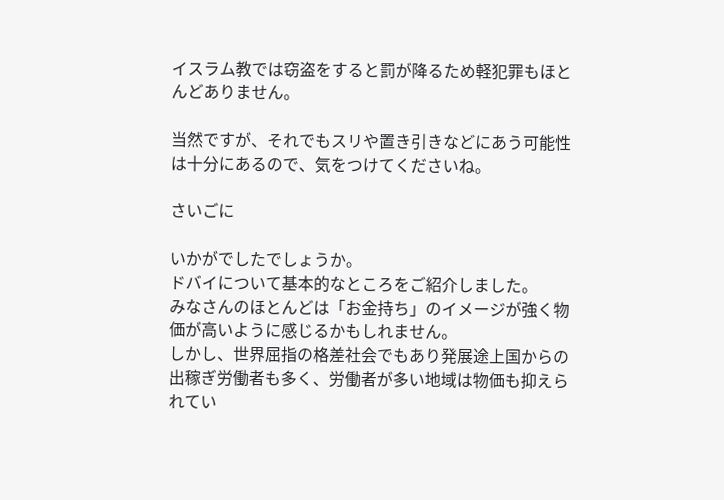イスラム教では窃盗をすると罰が降るため軽犯罪もほとんどありません。

当然ですが、それでもスリや置き引きなどにあう可能性は十分にあるので、気をつけてくださいね。

さいごに

いかがでしたでしょうか。
ドバイについて基本的なところをご紹介しました。
みなさんのほとんどは「お金持ち」のイメージが強く物価が高いように感じるかもしれません。
しかし、世界屈指の格差社会でもあり発展途上国からの出稼ぎ労働者も多く、労働者が多い地域は物価も抑えられてい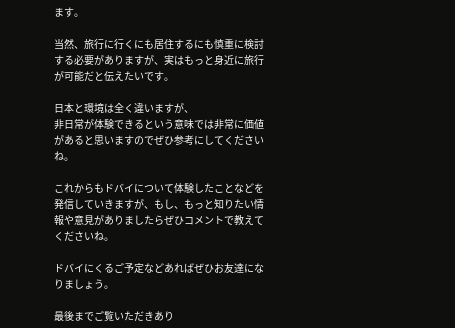ます。

当然、旅行に行くにも居住するにも慎重に検討する必要がありますが、実はもっと身近に旅行が可能だと伝えたいです。

日本と環境は全く違いますが、
非日常が体験できるという意味では非常に価値があると思いますのでぜひ参考にしてくださいね。

これからもドバイについて体験したことなどを発信していきますが、もし、もっと知りたい情報や意見がありましたらぜひコメントで教えてくださいね。

ドバイにくるご予定などあればぜひお友達になりましょう。

最後までご覧いただきあり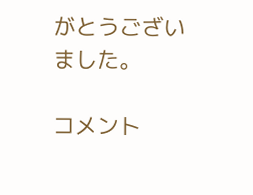がとうございました。

コメント